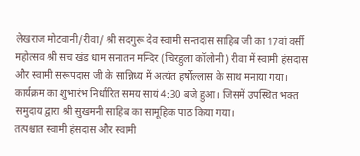लेखराज मोटवानी/रीवा/ श्री सदगुरू देव स्वामी सन्तदास साहिब जी का 17वां वर्सी महोत्सव श्री सच खंड धाम सनातन मन्दिर (चिरहुला कॉलोनी) रीवा में स्वामी हंसदास और स्वामी सरूपदास जी के सान्निध्य में अत्यंत हर्षोल्लास के साथ मनाया गया।
कार्यक्रम का शुभारंभ निर्धारित समय सायं 4:30 बजे हुआ। जिसमें उपस्थित भक्त समुदाय द्वारा श्री सुखमनी साहिब का सामूहिक पाठ किया गया।
तत्पश्चात स्वामी हंसदास और स्वामी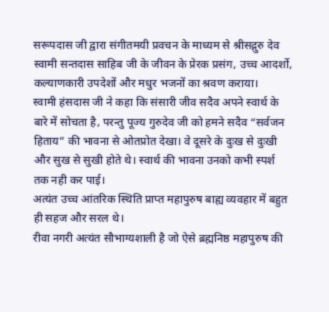सरूपदास जी द्वारा संगीतमयी प्रवचन के माध्यम से श्रीसद्गुरु देव स्वामी सन्तदास साहिब जी के जीवन के प्रेरक प्रसंग, उच्च आदर्शो, कल्याणकारी उपदेशों और मधुर भजनों का श्रवण कराया।
स्वामी हंसदास जी ने कहा कि संसारी जीव सदैव अपने स्वार्थ के बारे में सोचता है, परन्तु पूज्य गुरुदेव जी को हमने सदैव “सर्वजन हिताय” की भावना से ओतप्रोत देखा। वे दूसरे के दुःख से दुःखी और सुख से सुखी होते थे। स्वार्थ की भावना उनको कभी स्पर्श तक नही कर पाई।
अत्यंत उच्च आंतरिक स्थिति प्राप्त महापुरुष बाह्य व्यवहार में बहुत ही सहज और सरल थे।
रीवा नगरी अत्यंत सौभाग्यशाली है जो ऐसे ब्रह्मनिष्ठ महापुरुष की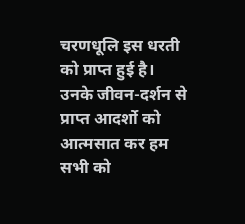चरणधूलि इस धरती को प्राप्त हुई है।
उनके जीवन-दर्शन से प्राप्त आदर्शो को आत्मसात कर हम सभी को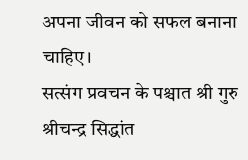अपना जीवन को सफल बनाना चाहिए।
सत्संग प्रवचन के पश्चात श्री गुरु श्रीचन्द्र सिद्धांत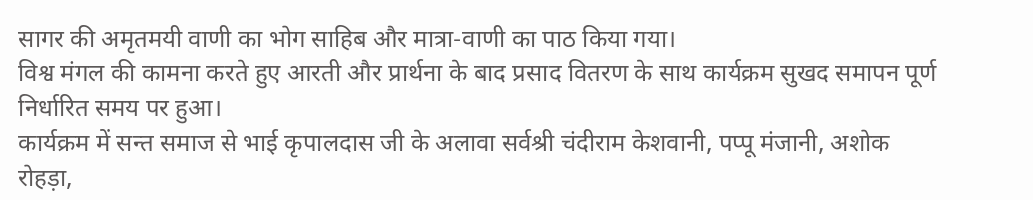सागर की अमृतमयी वाणी का भोग साहिब और मात्रा-वाणी का पाठ किया गया।
विश्व मंगल की कामना करते हुए आरती और प्रार्थना के बाद प्रसाद वितरण के साथ कार्यक्रम सुखद समापन पूर्ण निर्धारित समय पर हुआ।
कार्यक्रम में सन्त समाज से भाई कृपालदास जी के अलावा सर्वश्री चंदीराम केशवानी, पप्पू मंजानी, अशोक रोहड़ा,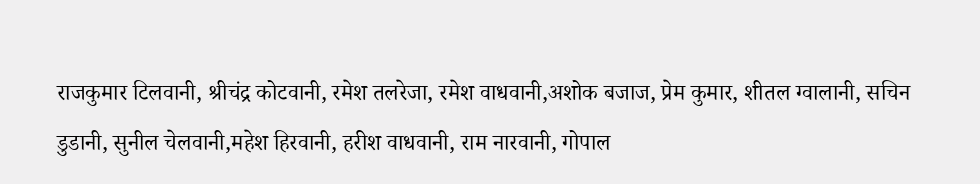राजकुमार टिलवानी, श्रीचंद्र कोटवानी, रमेश तलरेजा, रमेश वाधवानी,अशोक बजाज, प्रेम कुमार, शीतल ग्वालानी, सचिन डुडानी, सुनील चेलवानी,महेश हिरवानी, हरीश वाधवानी, राम नारवानी, गोपाल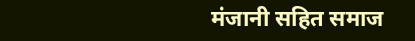मंजानी सहित समाज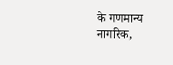के गणमान्य नागरिक,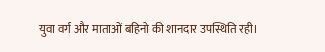युवा वर्ग और माताओं बहिनो की शानदार उपस्थिति रही।